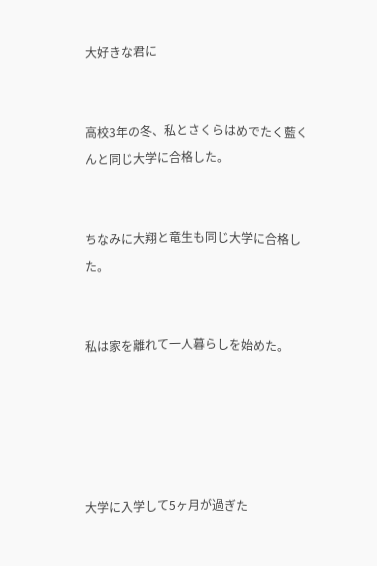大好きな君に


高校3年の冬、私とさくらはめでたく藍くんと同じ大学に合格した。


ちなみに大翔と竜生も同じ大学に合格した。


私は家を離れて一人暮らしを始めた。





大学に入学して5ヶ月が過ぎた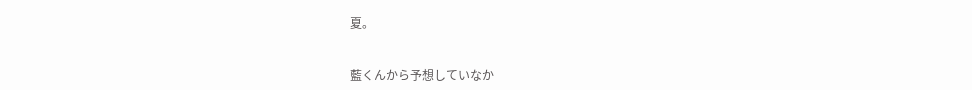夏。


藍くんから予想していなか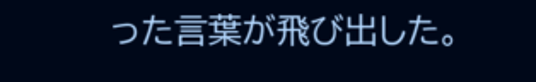った言葉が飛び出した。